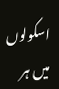اسکولوں میں ہر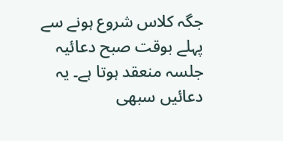جگہ کلاس شروع ہونے سے پہلے بوقت صبح دعائیہ جلسہ منعقد ہوتا ہے۔ یہ دعائیں سبھی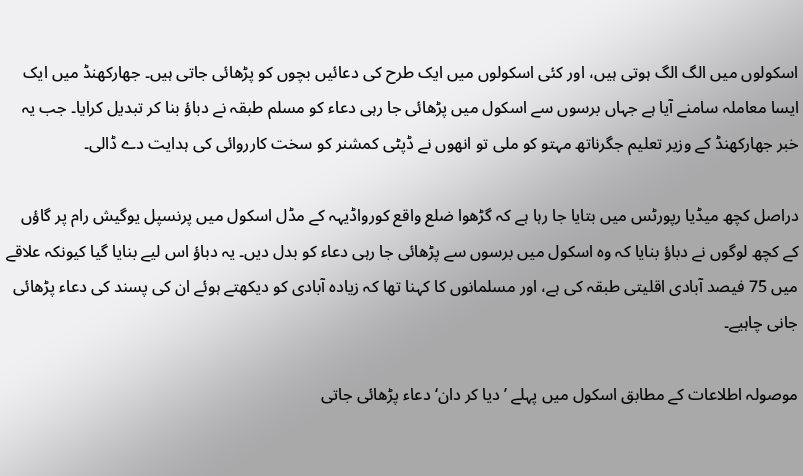اسکولوں میں الگ الگ ہوتی ہیں، اور کئی اسکولوں میں ایک طرح کی دعائیں بچوں کو پڑھائی جاتی ہیں۔ جھارکھنڈ میں ایک ایسا معاملہ سامنے آیا ہے جہاں برسوں سے اسکول میں پڑھائی جا رہی دعاء کو مسلم طبقہ نے دباؤ بنا کر تبدیل کرایا۔ جب یہ خبر جھارکھنڈ کے وزیر تعلیم جگرناتھ مہتو کو ملی تو انھوں نے ڈپٹی کمشنر کو سخت کارروائی کی ہدایت دے ڈالی۔

دراصل کچھ میڈیا رپورٹس میں بتایا جا رہا ہے کہ گڑھوا ضلع واقع کورواڈیہہ کے مڈل اسکول میں پرنسپل یوگیش رام پر گاؤں کے کچھ لوگوں نے دباؤ بنایا کہ وہ اسکول میں برسوں سے پڑھائی جا رہی دعاء کو بدل دیں۔ یہ دباؤ اس لیے بنایا گیا کیونکہ علاقے میں 75 فیصد آبادی اقلیتی طبقہ کی ہے، اور مسلمانوں کا کہنا تھا کہ زیادہ آبادی کو دیکھتے ہوئے ان کی پسند کی دعاء پڑھائی جانی چاہیے۔

موصولہ اطلاعات کے مطابق اسکول میں پہلے ’دیا کر دان‘ دعاء پڑھائی جاتی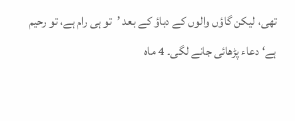تھی، لیکن گاؤں والوں کے دباؤ کے بعد ’تو ہی رام ہے، تو رحیم ہے‘ دعاء پڑھائی جانے لگی۔ 4 ماہ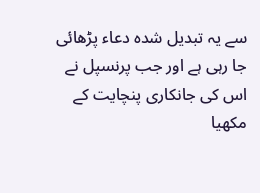سے یہ تبدیل شدہ دعاء پڑھائی جا رہی ہے اور جب پرنسپل نے اس کی جانکاری پنچایت کے مکھیا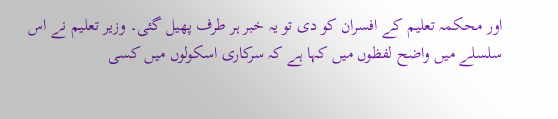اور محکمہ تعلیم کے افسران کو دی تو یہ خبر ہر طرف پھیل گئی۔ وزیر تعلیم نے اس سلسلے میں واضح لفظوں میں کہا ہے کہ سرکاری اسکولوں میں کسی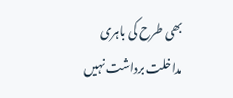بھی طرح کی باہری مداخلت برداشت نہیں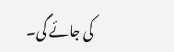کی جائے گی۔